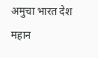अमुचा भारत देश महान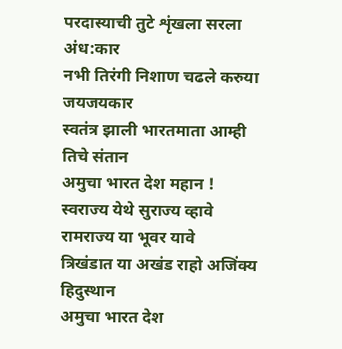परदास्याची तुटे शृंखला सरला अंध:कार
नभी तिरंगी निशाण चढले करुया जयजयकार
स्वतंत्र झाली भारतमाता आम्ही तिचे संतान
अमुचा भारत देश महान !
स्वराज्य येथे सुराज्य व्हावे
रामराज्य या भूवर यावे
त्रिखंडात या अखंड राहो अजिंक्य हिदुस्थान
अमुचा भारत देश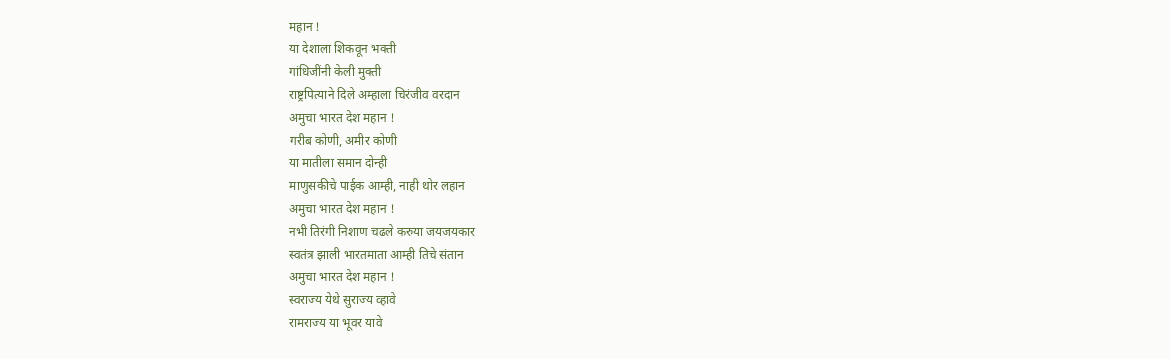महान !
या देशाला शिकवून भक्ती
गांधिजींनी केली मुक्ती
राष्ट्रपित्याने दिले अम्हाला चिरंजीव वरदान
अमुचा भारत देश महान !
गरीब कोणी, अमीर कोणी
या मातीला समान दोन्ही
माणुसकीचे पाईक आम्ही, नाही थोर लहान
अमुचा भारत देश महान !
नभी तिरंगी निशाण चढले करुया जयजयकार
स्वतंत्र झाली भारतमाता आम्ही तिचे संतान
अमुचा भारत देश महान !
स्वराज्य येथे सुराज्य व्हावे
रामराज्य या भूवर यावे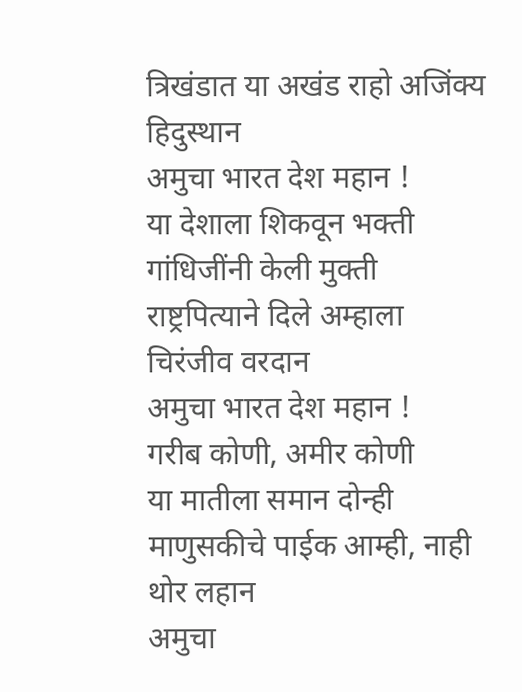त्रिखंडात या अखंड राहो अजिंक्य हिदुस्थान
अमुचा भारत देश महान !
या देशाला शिकवून भक्ती
गांधिजींनी केली मुक्ती
राष्ट्रपित्याने दिले अम्हाला चिरंजीव वरदान
अमुचा भारत देश महान !
गरीब कोणी, अमीर कोणी
या मातीला समान दोन्ही
माणुसकीचे पाईक आम्ही, नाही थोर लहान
अमुचा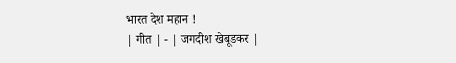भारत देश महान !
| गीत | - | जगदीश खेबूडकर |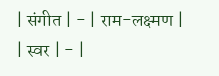| संगीत | - | राम-लक्ष्मण |
| स्वर | - |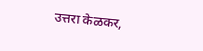उत्तरा केळकर,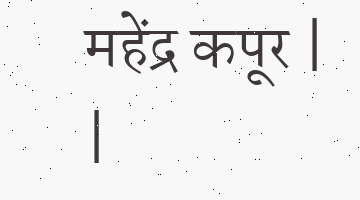महेंद्र कपूर |
|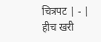चित्रपट | - | हीच खरी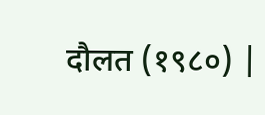दौलत (१९८०) |